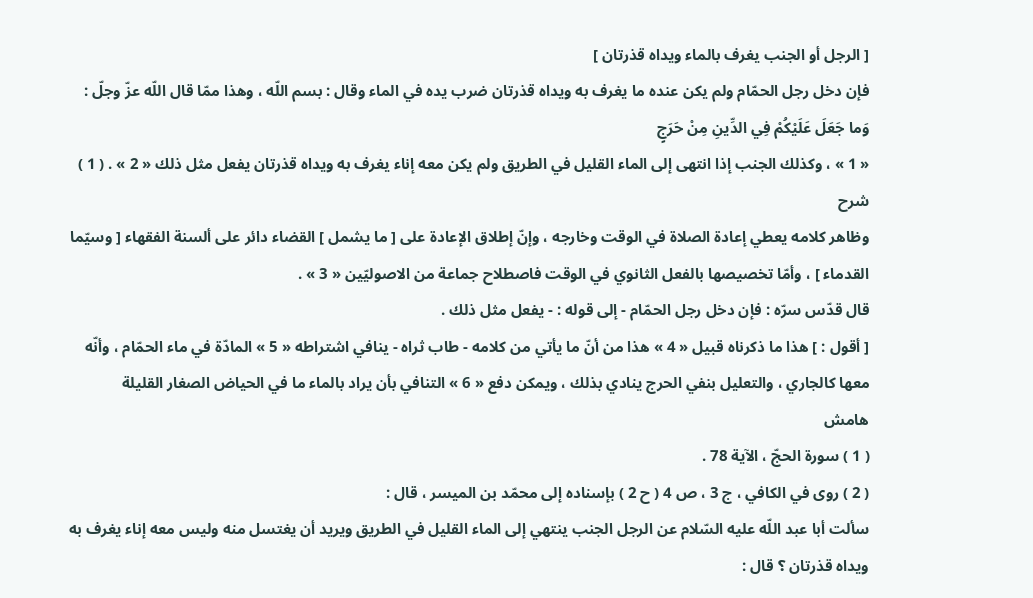[ الرجل أو الجنب يغرف بالماء ويداه قذرتان ]
فإن دخل رجل الحمّام ولم يكن عنده ما يغرف به ويداه قذرتان ضرب يده في الماء وقال : بسم اللّه ، وهذا ممّا قال اللّه عزّ وجلّ :
وَما جَعَلَ عَلَيْكُمْ فِي الدِّينِ مِنْ حَرَجٍ
« 1 » ، وكذلك الجنب إذا انتهى إلى الماء القليل في الطريق ولم يكن معه إناء يغرف به ويداه قذرتان يفعل مثل ذلك « 2 » . ( 1 )
شرح
وظاهر كلامه يعطي إعادة الصلاة في الوقت وخارجه ، وإنّ إطلاق الإعادة على [ ما يشمل ] القضاء دائر على ألسنة الفقهاء [ وسيّما القدماء ] ، وأمّا تخصيصها بالفعل الثانوي في الوقت فاصطلاح جماعة من الاصوليّين « 3 » .
قال قدّس سرّه : فإن دخل رجل الحمّام - إلى قوله : - يفعل مثل ذلك .
[ أقول : ] هذا ما ذكرناه قبيل « 4 » هذا من أنّ ما يأتي من كلامه - طاب ثراه - ينافي اشتراطه « 5 » المادّة في ماء الحمّام ، وأنّه معها كالجاري ، والتعليل بنفي الحرج ينادي بذلك ، ويمكن دفع « 6 » التنافي بأن يراد بالماء ما في الحياض الصغار القليلة
هامش
( 1 ) سورة الحجّ ، الآية 78 .
( 2 ) روى في الكافي ، ج 3 ، ص 4 ( ح 2 ) بإسناده إلى محمّد بن الميسر ، قال :
سألت أبا عبد اللّه عليه السّلام عن الرجل الجنب ينتهي إلى الماء القليل في الطريق ويريد أن يغتسل منه وليس معه إناء يغرف به ويداه قذرتان ؟ قال :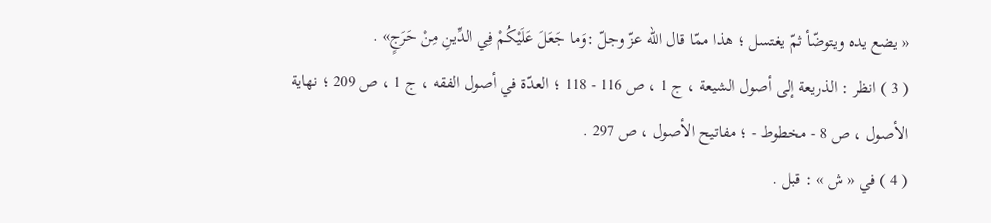« يضع يده ويتوضّأ ثمّ يغتسل ؛ هذا ممّا قال اللّه عزّ وجلّ :وَما جَعَلَ عَلَيْكُمْ فِي الدِّينِ مِنْ حَرَجٍ» .
( 3 ) انظر : الذريعة إلى أصول الشيعة ، ج 1 ، ص 116 - 118 ؛ العدّة في أصول الفقه ، ج 1 ، ص 209 ؛ نهاية الأصول ، ص 8 - مخطوط - ؛ مفاتيح الأصول ، ص 297 .
( 4 ) في « ش » : قبل .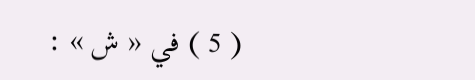( 5 ) في « ش » :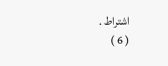اشتراط .
( 6 )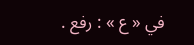في « ع » : رفع .